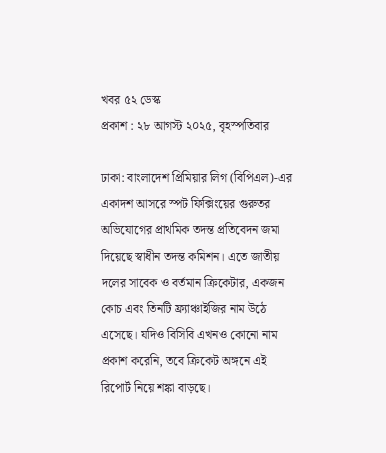খবর ৫২ ডেস্ক
প্রকাশ : ২৮ আগস্ট ২০২৫, বৃহস্পতিবার

ঢাকা: বাংলাদেশ প্রিমিয়ার লিগ (বিপিএল)-এর একাদশ আসরে স্পট ফিক্সিংয়ের গুরুতর অভিযোগের প্রাথমিক তদন্ত প্রতিবেদন জমা দিয়েছে স্বাধীন তদন্ত কমিশন। এতে জাতীয় দলের সাবেক ও বর্তমান ক্রিকেটার, একজন কোচ এবং তিনটি ফ্র্যাঞ্চাইজির নাম উঠে এসেছে। যদিও বিসিবি এখনও কোনো নাম প্রকাশ করেনি, তবে ক্রিকেট অঙ্গনে এই রিপোর্ট নিয়ে শঙ্কা বাড়ছে।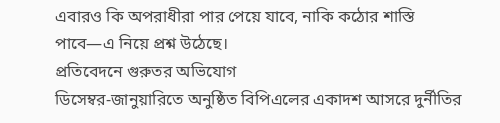এবারও কি অপরাধীরা পার পেয়ে যাবে, নাকি কঠোর শাস্তি পাবে—এ নিয়ে প্রশ্ন উঠেছে।
প্রতিবেদনে গুরুতর অভিযোগ
ডিসেম্বর-জানুয়ারিতে অনুষ্ঠিত বিপিএলের একাদশ আসরে দুর্নীতির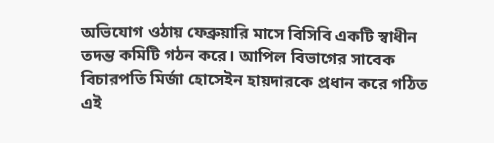অভিযোগ ওঠায় ফেব্রুয়ারি মাসে বিসিবি একটি স্বাধীন তদন্ত কমিটি গঠন করে। আপিল বিভাগের সাবেক বিচারপতি মির্জা হোসেইন হায়দারকে প্রধান করে গঠিত এই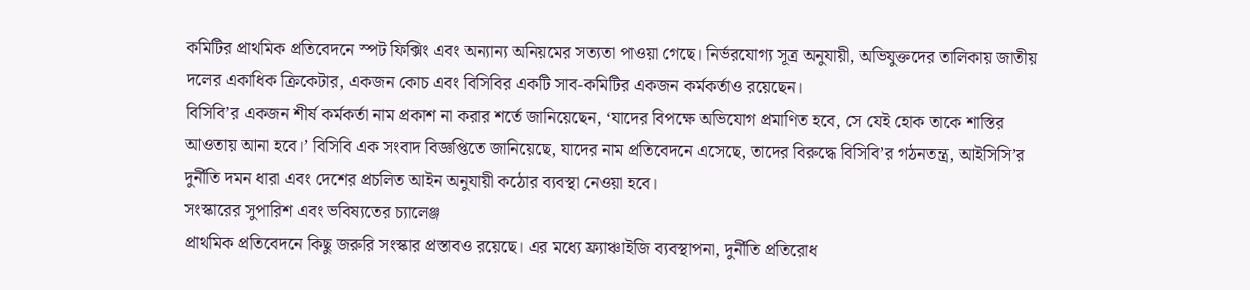কমিটির প্রাথমিক প্রতিবেদনে স্পট ফিক্সিং এবং অন্যান্য অনিয়মের সত্যতা পাওয়া গেছে। নির্ভরযোগ্য সূত্র অনুযায়ী, অভিযুক্তদের তালিকায় জাতীয় দলের একাধিক ক্রিকেটার, একজন কোচ এবং বিসিবির একটি সাব-কমিটির একজন কর্মকর্তাও রয়েছেন।
বিসিবি’র একজন শীর্ষ কর্মকর্তা নাম প্রকাশ না করার শর্তে জানিয়েছেন, ‘যাদের বিপক্ষে অভিযোগ প্রমাণিত হবে, সে যেই হোক তাকে শাস্তির আওতায় আনা হবে।’ বিসিবি এক সংবাদ বিজ্ঞপ্তিতে জানিয়েছে, যাদের নাম প্রতিবেদনে এসেছে, তাদের বিরুদ্ধে বিসিবি’র গঠনতন্ত্র, আইসিসি’র দুর্নীতি দমন ধারা এবং দেশের প্রচলিত আইন অনুযায়ী কঠোর ব্যবস্থা নেওয়া হবে।
সংস্কারের সুপারিশ এবং ভবিষ্যতের চ্যালেঞ্জ
প্রাথমিক প্রতিবেদনে কিছু জরুরি সংস্কার প্রস্তাবও রয়েছে। এর মধ্যে ফ্র্যাঞ্চাইজি ব্যবস্থাপনা, দুর্নীতি প্রতিরোধ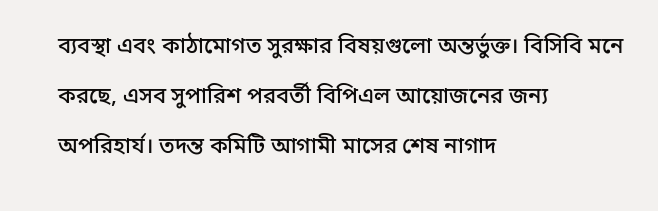ব্যবস্থা এবং কাঠামোগত সুরক্ষার বিষয়গুলো অন্তর্ভুক্ত। বিসিবি মনে করছে, এসব সুপারিশ পরবর্তী বিপিএল আয়োজনের জন্য অপরিহার্য। তদন্ত কমিটি আগামী মাসের শেষ নাগাদ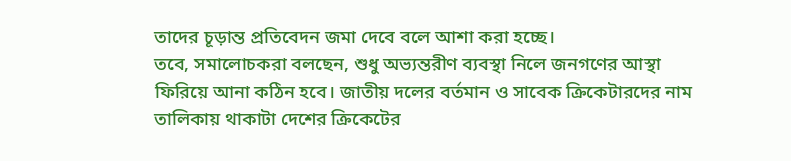তাদের চূড়ান্ত প্রতিবেদন জমা দেবে বলে আশা করা হচ্ছে।
তবে, সমালোচকরা বলছেন, শুধু অভ্যন্তরীণ ব্যবস্থা নিলে জনগণের আস্থা ফিরিয়ে আনা কঠিন হবে। জাতীয় দলের বর্তমান ও সাবেক ক্রিকেটারদের নাম তালিকায় থাকাটা দেশের ক্রিকেটের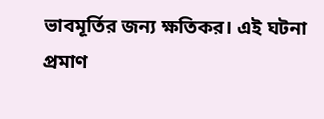ভাবমূর্তির জন্য ক্ষতিকর। এই ঘটনা প্রমাণ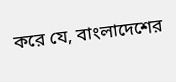করে যে, বাংলাদেশের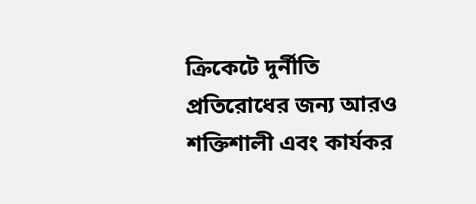ক্রিকেটে দুর্নীতি প্রতিরোধের জন্য আরও শক্তিশালী এবং কার্যকর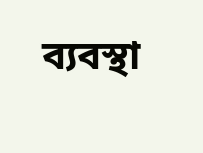ব্যবস্থা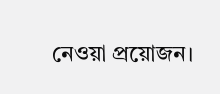নেওয়া প্রয়োজন।